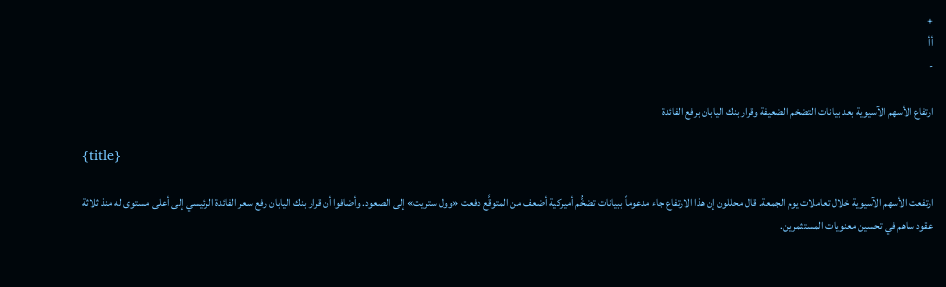+
أأ
-

ارتفاع الأسهم الآسيوية بعد بيانات التضخم الضعيفة وقرار بنك اليابان برفع الفائدة

{title}

ارتفعت الأسهم الآسيوية خلال تعاملات يوم الجمعة. قال محللون إن هذا الارتفاع جاء مدعوماً ببيانات تضخُّم أميركية أضعف من المتوقَّع دفعت «وول ستريت» إلى الصعود. وأضافوا أن قرار بنك اليابان رفع سعر الفائدة الرئيسي إلى أعلى مستوى له منذ ثلاثة عقود ساهم في تحسين معنويات المستثمرين.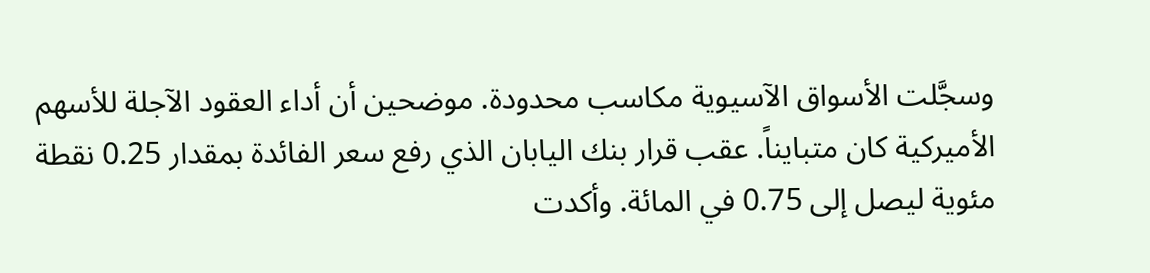وسجَّلت الأسواق الآسيوية مكاسب محدودة. موضحين أن أداء العقود الآجلة للأسهم الأميركية كان متبايناً. عقب قرار بنك اليابان الذي رفع سعر الفائدة بمقدار 0.25 نقطة مئوية ليصل إلى 0.75 في المائة. وأكدت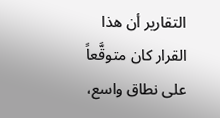التقارير أن هذا القرار كان متوقَّعاً على نطاق واسع،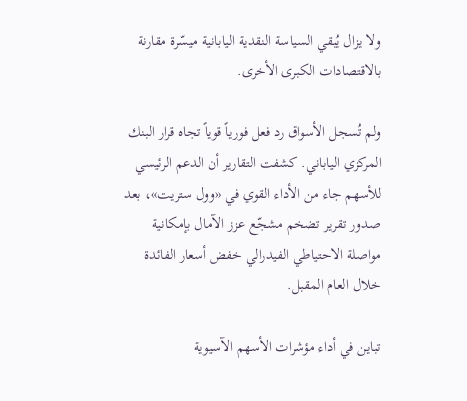ولا يزال يُبقي السياسة النقدية اليابانية ميسّرة مقارنة بالاقتصادات الكبرى الأخرى.

ولم تُسجل الأسواق رد فعل فورياً قوياً تجاه قرار البنك المركزي الياباني. كشفت التقارير أن الدعم الرئيسي للأسهم جاء من الأداء القوي في «وول ستريت»، بعد صدور تقرير تضخم مشجّع عزز الآمال بإمكانية مواصلة الاحتياطي الفيدرالي خفض أسعار الفائدة خلال العام المقبل.

تباين في أداء مؤشرات الأسهم الآسيوية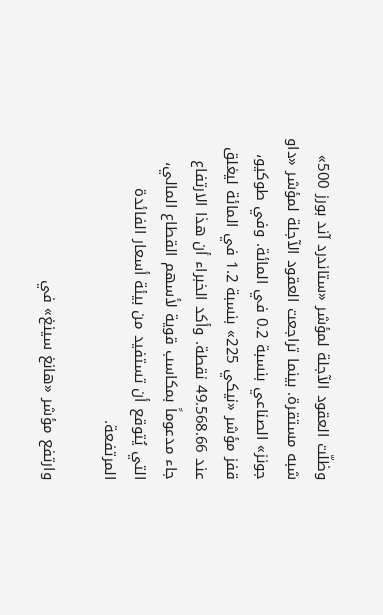وظلّت العقود الآجلة لمؤشر «ستاندرد آند بورز 500» شبه مستقرة. بينما تراجعت العقود الآجلة لمؤشر «داو جونز» الصناعي بنسبة 0.2 في المائة. وفي طوكيو، قفز مؤشر «نيكي 225» بنسبة 1.2 في المائة ليغلق عند 49.568.66 نقطة. وأكد الخبراء أن هذا الارتفاع جاء مدعوماً بمكاسب قوية لأسهم القطاع المالي، التي يُتوقع أن تستفيد من بيئة أسعار الفائدة المرتفعة.

وارتفع مؤشر «هانغ سينغ» في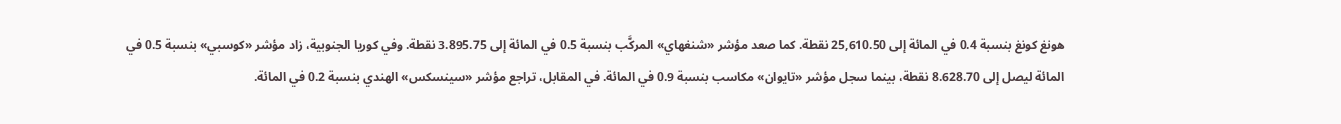هونغ كونغ بنسبة 0.4 في المائة إلى 25,610.50 نقطة. كما صعد مؤشر «شنغهاي» المركَّب بنسبة 0.5 في المائة إلى 3.895.75 نقطة. وفي كوريا الجنوبية، زاد مؤشر «كوسبي» بنسبة 0.5 في المائة ليصل إلى 8.628.70 نقطة، بينما سجل مؤشر «تايوان» مكاسب بنسبة 0.9 في المائة. في المقابل، تراجع مؤشر «سينسكس» الهندي بنسبة 0.2 في المائة.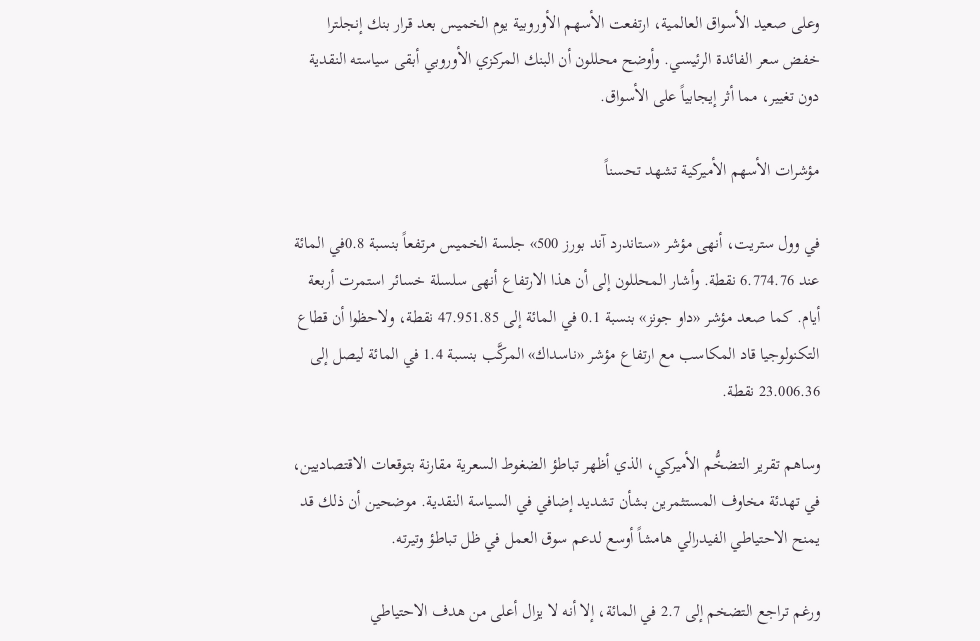وعلى صعيد الأسواق العالمية، ارتفعت الأسهم الأوروبية يوم الخميس بعد قرار بنك إنجلترا خفض سعر الفائدة الرئيسي. وأوضح محللون أن البنك المركزي الأوروبي أبقى سياسته النقدية دون تغيير، مما أثر إيجابياً على الأسواق.

مؤشرات الأسهم الأميركية تشهد تحسناً

في وول ستريت، أنهى مؤشر «ستاندرد آند بورز 500» جلسة الخميس مرتفعاً بنسبة 0.8في المائة عند 6.774.76 نقطة. وأشار المحللون إلى أن هذا الارتفاع أنهى سلسلة خسائر استمرت أربعة أيام. كما صعد مؤشر «داو جونز» بنسبة 0.1 في المائة إلى 47.951.85 نقطة، ولاحظوا أن قطاع التكنولوجيا قاد المكاسب مع ارتفاع مؤشر «ناسداك» المركَّب بنسبة 1.4 في المائة ليصل إلى 23.006.36 نقطة.

وساهم تقرير التضخُّم الأميركي، الذي أظهر تباطؤ الضغوط السعرية مقارنة بتوقعات الاقتصاديين، في تهدئة مخاوف المستثمرين بشأن تشديد إضافي في السياسة النقدية. موضحين أن ذلك قد يمنح الاحتياطي الفيدرالي هامشاً أوسع لدعم سوق العمل في ظل تباطؤ وتيرته.

ورغم تراجع التضخم إلى 2.7 في المائة، إلا أنه لا يزال أعلى من هدف الاحتياطي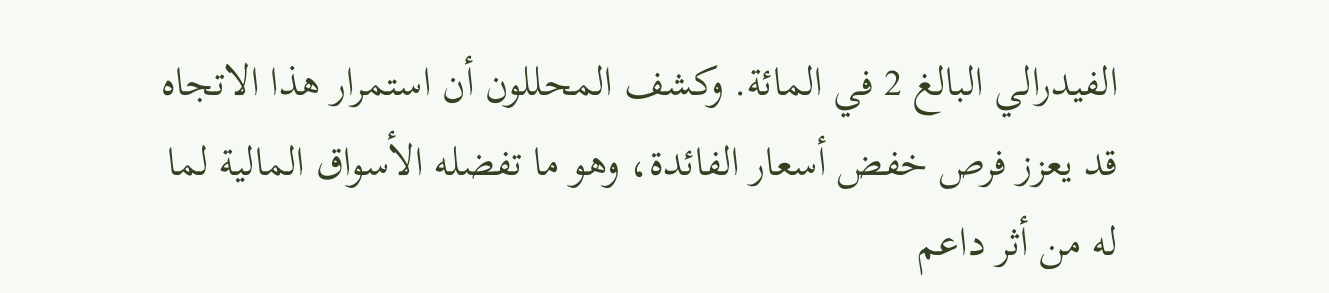الفيدرالي البالغ 2 في المائة. وكشف المحللون أن استمرار هذا الاتجاه قد يعزز فرص خفض أسعار الفائدة، وهو ما تفضله الأسواق المالية لما له من أثر داعم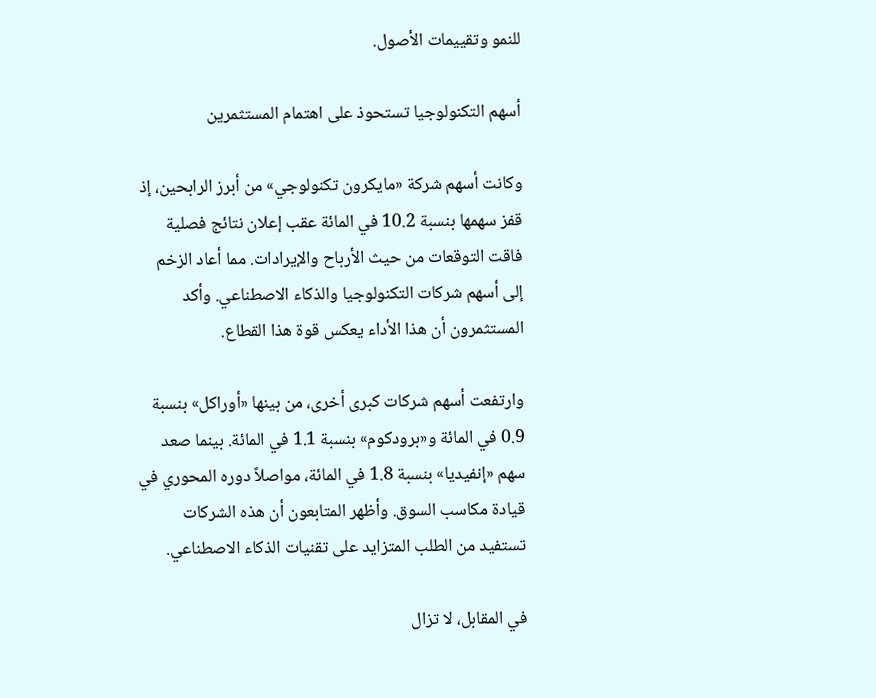للنمو وتقييمات الأصول.

أسهم التكنولوجيا تستحوذ على اهتمام المستثمرين

وكانت أسهم شركة «مايكرون تكنولوجي» من أبرز الرابحين، إذ قفز سهمها بنسبة 10.2 في المائة عقب إعلان نتائج فصلية فاقت التوقعات من حيث الأرباح والإيرادات. مما أعاد الزخم إلى أسهم شركات التكنولوجيا والذكاء الاصطناعي. وأكد المستثمرون أن هذا الأداء يعكس قوة هذا القطاع.

وارتفعت أسهم شركات كبرى أخرى، من بينها «أوراكل» بنسبة 0.9 في المائة و«برودكوم» بنسبة 1.1 في المائة. بينما صعد سهم «إنفيديا» بنسبة 1.8 في المائة، مواصلاً دوره المحوري في قيادة مكاسب السوق. وأظهر المتابعون أن هذه الشركات تستفيد من الطلب المتزايد على تقنيات الذكاء الاصطناعي.

في المقابل، لا تزال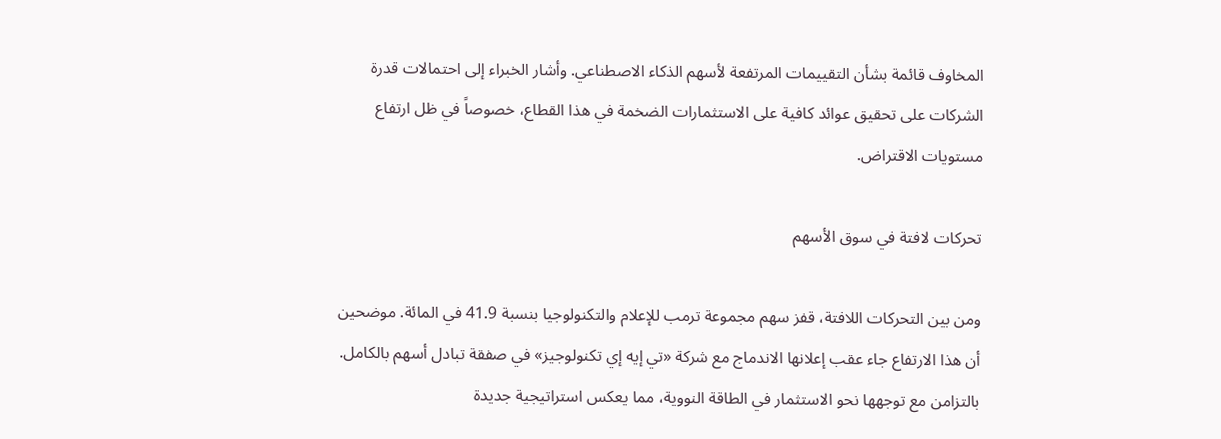المخاوف قائمة بشأن التقييمات المرتفعة لأسهم الذكاء الاصطناعي. وأشار الخبراء إلى احتمالات قدرة الشركات على تحقيق عوائد كافية على الاستثمارات الضخمة في هذا القطاع، خصوصاً في ظل ارتفاع مستويات الاقتراض.

تحركات لافتة في سوق الأسهم

ومن بين التحركات اللافتة، قفز سهم مجموعة ترمب للإعلام والتكنولوجيا بنسبة 41.9 في المائة. موضحين أن هذا الارتفاع جاء عقب إعلانها الاندماج مع شركة «تي إيه إي تكنولوجيز» في صفقة تبادل أسهم بالكامل. بالتزامن مع توجهها نحو الاستثمار في الطاقة النووية، مما يعكس استراتيجية جديدة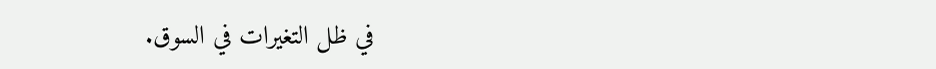في ظل التغيرات في السوق.